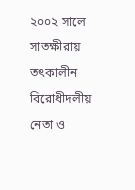২০০২ সালে সাতক্ষীরায় তৎকালীন বিরোধীদলীয় নেতা ও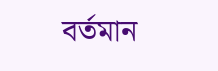বর্তমান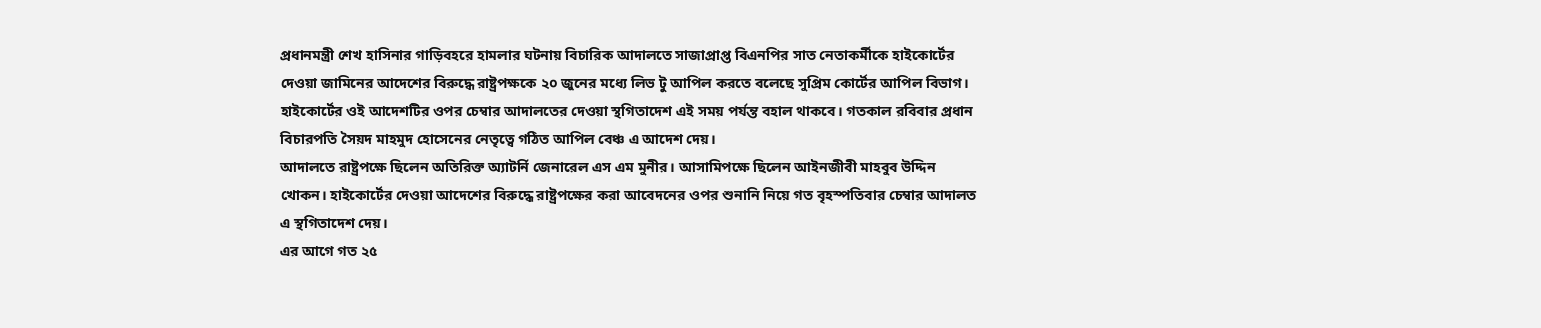প্রধানমন্ত্রী শেখ হাসিনার গাড়িবহরে হামলার ঘটনায় বিচারিক আদালতে সাজাপ্রাপ্ত বিএনপির সাত নেতাকর্মীকে হাইকোর্টের দেওয়া জামিনের আদেশের বিরুদ্ধে রাষ্ট্রপক্ষকে ২০ জুনের মধ্যে লিভ টু আপিল করতে বলেছে সুপ্রিম কোর্টের আপিল বিভাগ। হাইকোর্টের ওই আদেশটির ওপর চেম্বার আদালতের দেওয়া স্থগিতাদেশ এই সময় পর্যন্ত বহাল থাকবে। গতকাল রবিবার প্রধান বিচারপতি সৈয়দ মাহমুদ হোসেনের নেতৃত্বে গঠিত আপিল বেঞ্চ এ আদেশ দেয়।
আদালতে রাষ্ট্রপক্ষে ছিলেন অতিরিক্ত অ্যাটর্নি জেনারেল এস এম মুনীর। আসামিপক্ষে ছিলেন আইনজীবী মাহবুব উদ্দিন খোকন। হাইকোর্টের দেওয়া আদেশের বিরুদ্ধে রাষ্ট্রপক্ষের করা আবেদনের ওপর শুনানি নিয়ে গত বৃহস্পতিবার চেম্বার আদালত এ স্থগিতাদেশ দেয়।
এর আগে গত ২৫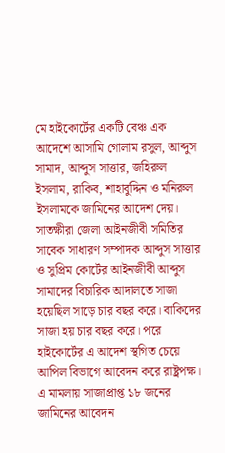মে হাইকোর্টের একটি বেঞ্চ এক আদেশে আসামি গোলাম রসুল, আব্দুস সামাদ, আব্দুস সাত্তার, জহিরুল ইসলাম, রাকিব, শাহাবুদ্দিন ও মনিরুল ইসলামকে জামিনের আদেশ দেয়। সাতক্ষীরা জেলা আইনজীবী সমিতির সাবেক সাধারণ সম্পাদক আব্দুস সাত্তার ও সুপ্রিম কোর্টের আইনজীবী আব্দুস সামাদের বিচারিক আদালতে সাজা হয়েছিল সাড়ে চার বছর করে। বাকিদের সাজা হয় চার বছর করে। পরে হাইকোর্টের এ আদেশ স্থগিত চেয়ে আপিল বিভাগে আবেদন করে রাষ্ট্রপক্ষ। এ মামলায় সাজাপ্রাপ্ত ১৮ জনের জামিনের আবেদন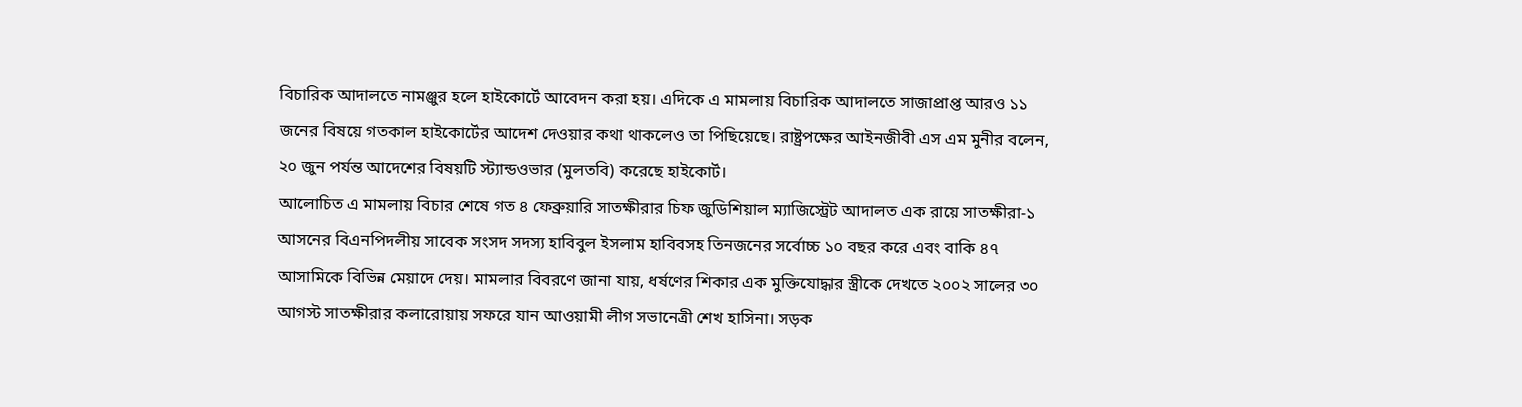বিচারিক আদালতে নামঞ্জুর হলে হাইকোর্টে আবেদন করা হয়। এদিকে এ মামলায় বিচারিক আদালতে সাজাপ্রাপ্ত আরও ১১ জনের বিষয়ে গতকাল হাইকোর্টের আদেশ দেওয়ার কথা থাকলেও তা পিছিয়েছে। রাষ্ট্রপক্ষের আইনজীবী এস এম মুনীর বলেন, ২০ জুন পর্যন্ত আদেশের বিষয়টি স্ট্যান্ডওভার (মুলতবি) করেছে হাইকোর্ট।
আলোচিত এ মামলায় বিচার শেষে গত ৪ ফেব্রুয়ারি সাতক্ষীরার চিফ জুডিশিয়াল ম্যাজিস্ট্রেট আদালত এক রায়ে সাতক্ষীরা-১ আসনের বিএনপিদলীয় সাবেক সংসদ সদস্য হাবিবুল ইসলাম হাবিবসহ তিনজনের সর্বোচ্চ ১০ বছর করে এবং বাকি ৪৭ আসামিকে বিভিন্ন মেয়াদে দেয়। মামলার বিবরণে জানা যায়, ধর্ষণের শিকার এক মুক্তিযোদ্ধার স্ত্রীকে দেখতে ২০০২ সালের ৩০ আগস্ট সাতক্ষীরার কলারোয়ায় সফরে যান আওয়ামী লীগ সভানেত্রী শেখ হাসিনা। সড়ক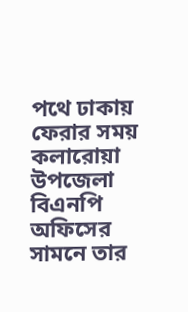পথে ঢাকায় ফেরার সময় কলারোয়া উপজেলা বিএনপি অফিসের সামনে তার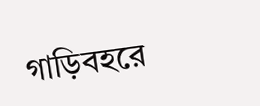গাড়িবহরে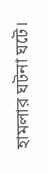হামলার ঘটনা ঘটে।